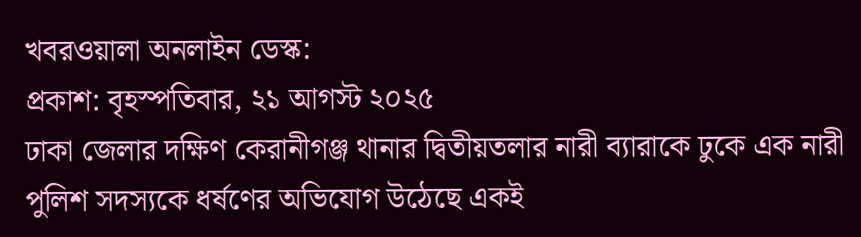খবরওয়ালা অনলাইন ডেস্ক:
প্রকাশ: বৃহস্পতিবার, ২১ আগস্ট ২০২৫
ঢাকা জেলার দক্ষিণ কেরানীগঞ্জ থানার দ্বিতীয়তলার নারী ব্যারাকে ঢুকে এক নারী পুলিশ সদস্যকে ধর্ষণের অভিযোগ উঠেছে একই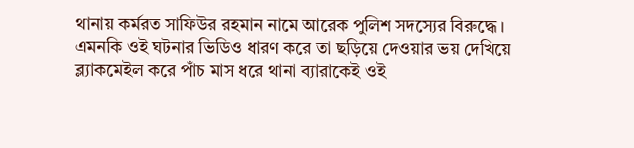থানায় কর্মরত সাফিউর রহমান নামে আরেক পুলিশ সদস্যের বিরুদ্ধে।
এমনকি ওই ঘটনার ভিডিও ধারণ করে তা ছড়িয়ে দেওয়ার ভয় দেখিয়ে ব্ল্যাকমেইল করে পাঁচ মাস ধরে থানা ব্যারাকেই ওই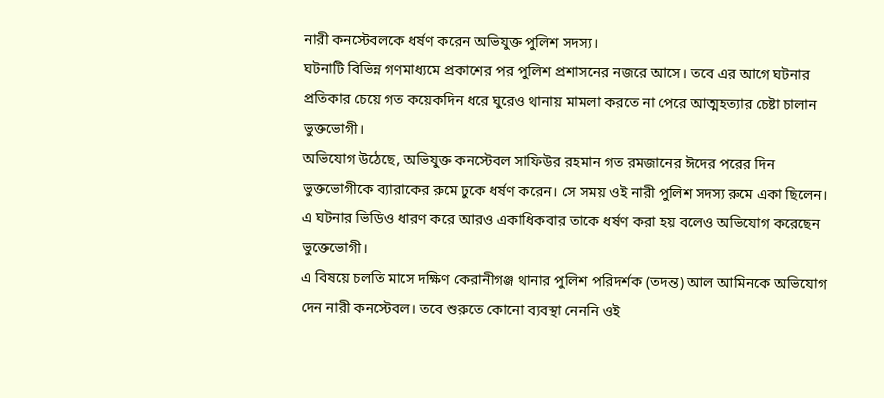নারী কনস্টেবলকে ধর্ষণ করেন অভিযুক্ত পুলিশ সদস্য।
ঘটনাটি বিভিন্ন গণমাধ্যমে প্রকাশের পর পুলিশ প্রশাসনের নজরে আসে। তবে এর আগে ঘটনার প্রতিকার চেয়ে গত কয়েকদিন ধরে ঘুরেও থানায় মামলা করতে না পেরে আত্মহত্যার চেষ্টা চালান ভুক্তভোগী।
অভিযোগ উঠেছে, অভিযুক্ত কনস্টেবল সাফিউর রহমান গত রমজানের ঈদের পরের দিন ভুক্তভোগীকে ব্যারাকের রুমে ঢুকে ধর্ষণ করেন। সে সময় ওই নারী পুলিশ সদস্য রুমে একা ছিলেন। এ ঘটনার ভিডিও ধারণ করে আরও একাধিকবার তাকে ধর্ষণ করা হয় বলেও অভিযোগ করেছেন ভুক্তেভোগী।
এ বিষয়ে চলতি মাসে দক্ষিণ কেরানীগঞ্জ থানার পুলিশ পরিদর্শক (তদন্ত) আল আমিনকে অভিযোগ দেন নারী কনস্টেবল। তবে শুরুতে কোনো ব্যবস্থা নেননি ওই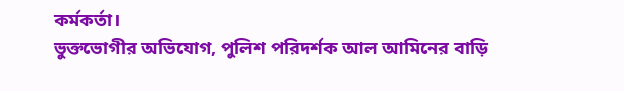কর্মকর্তা।
ভুক্তভোগীর অভিযোগ, পুলিশ পরিদর্শক আল আমিনের বাড়ি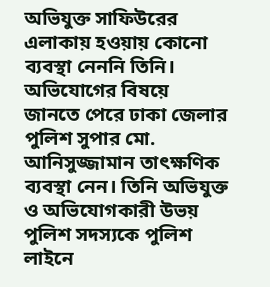অভিযুক্ত সাফিউরের এলাকায় হওয়ায় কোনো ব্যবস্থা নেননি তিনি।
অভিযোগের বিষয়ে জানতে পেরে ঢাকা জেলার পুলিশ সুপার মো. আনিসুজ্জামান তাৎক্ষণিক ব্যবস্থা নেন। তিনি অভিযুক্ত ও অভিযোগকারী উভয় পুলিশ সদস্যকে পুলিশ লাইনে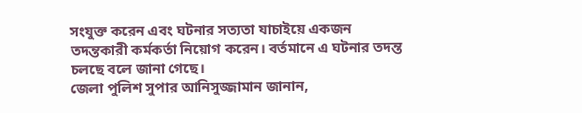সংযুক্ত করেন এবং ঘটনার সত্যতা যাচাইয়ে একজন তদন্তকারী কর্মকর্তা নিয়োগ করেন। বর্তমানে এ ঘটনার তদন্ত চলছে বলে জানা গেছে।
জেলা পুলিশ সুপার আনিসুজ্জামান জানান,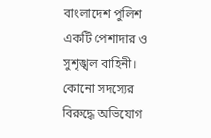বাংলাদেশ পুলিশ একটি পেশাদার ও সুশৃঙ্খল বাহিনী। কোনো সদস্যের বিরুদ্ধে অভিযোগ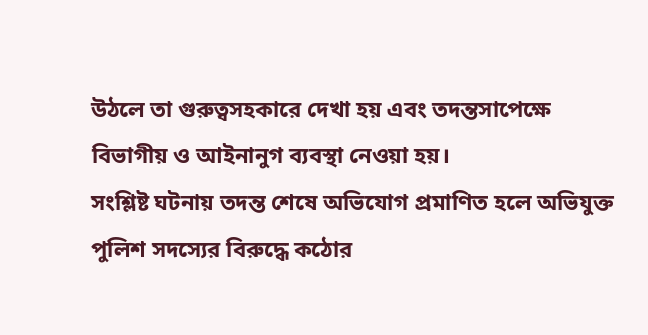উঠলে তা গুরুত্বসহকারে দেখা হয় এবং তদন্তসাপেক্ষে বিভাগীয় ও আইনানুগ ব্যবস্থা নেওয়া হয়।
সংশ্লিষ্ট ঘটনায় তদন্ত শেষে অভিযোগ প্রমাণিত হলে অভিযুক্ত পুলিশ সদস্যের বিরুদ্ধে কঠোর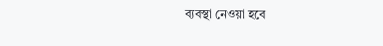ব্যবস্থা নেওয়া হবে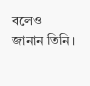বলেও জানান তিনি।